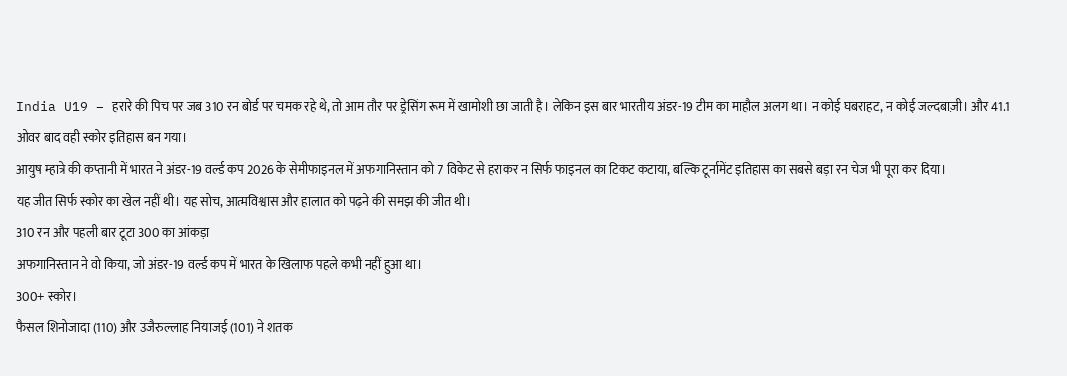India U19 – हरारे की पिच पर जब 310 रन बोर्ड पर चमक रहे थे, तो आम तौर पर ड्रेसिंग रूम में खामोशी छा जाती है। लेकिन इस बार भारतीय अंडर-19 टीम का माहौल अलग था। न कोई घबराहट, न कोई जल्दबाज़ी। और 41.1 ओवर बाद वही स्कोर इतिहास बन गया।
आयुष म्हात्रे की कप्तानी में भारत ने अंडर-19 वर्ल्ड कप 2026 के सेमीफाइनल में अफगानिस्तान को 7 विकेट से हराकर न सिर्फ फाइनल का टिकट कटाया, बल्कि टूर्नामेंट इतिहास का सबसे बड़ा रन चेज भी पूरा कर दिया।
यह जीत सिर्फ स्कोर का खेल नहीं थी। यह सोच, आत्मविश्वास और हालात को पढ़ने की समझ की जीत थी।
310 रन और पहली बार टूटा 300 का आंकड़ा
अफगानिस्तान ने वो किया, जो अंडर-19 वर्ल्ड कप में भारत के खिलाफ पहले कभी नहीं हुआ था।
300+ स्कोर।
फैसल शिनोजादा (110) और उजैरुल्लाह नियाजई (101) ने शतक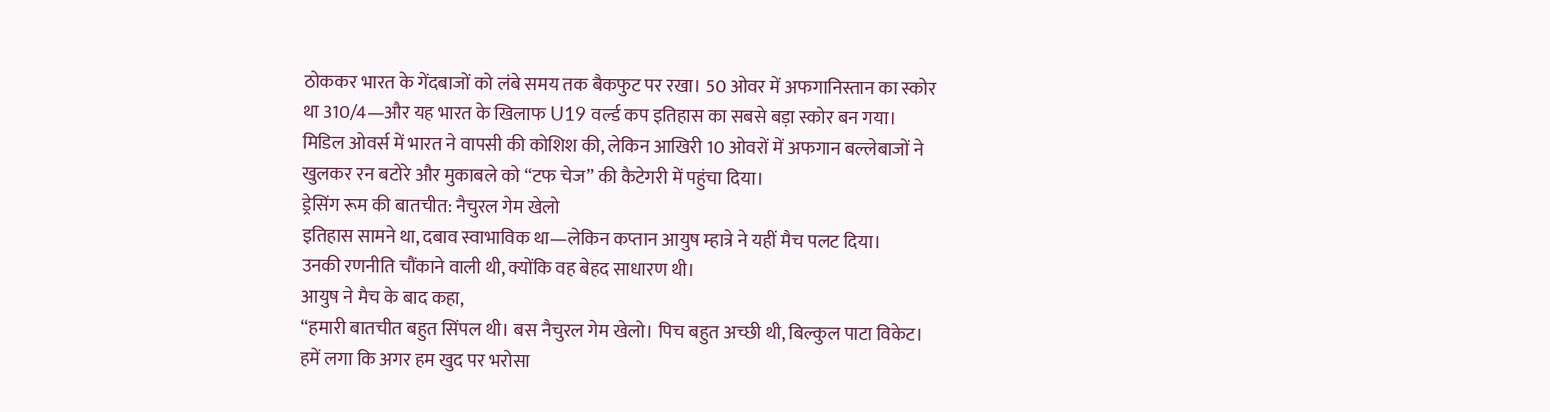ठोककर भारत के गेंदबाजों को लंबे समय तक बैकफुट पर रखा। 50 ओवर में अफगानिस्तान का स्कोर था 310/4—और यह भारत के खिलाफ U19 वर्ल्ड कप इतिहास का सबसे बड़ा स्कोर बन गया।
मिडिल ओवर्स में भारत ने वापसी की कोशिश की, लेकिन आखिरी 10 ओवरों में अफगान बल्लेबाजों ने खुलकर रन बटोरे और मुकाबले को “टफ चेज” की कैटेगरी में पहुंचा दिया।
ड्रेसिंग रूम की बातचीत: नैचुरल गेम खेलो
इतिहास सामने था, दबाव स्वाभाविक था—लेकिन कप्तान आयुष म्हात्रे ने यहीं मैच पलट दिया।
उनकी रणनीति चौंकाने वाली थी, क्योंकि वह बेहद साधारण थी।
आयुष ने मैच के बाद कहा,
“हमारी बातचीत बहुत सिंपल थी। बस नैचुरल गेम खेलो। पिच बहुत अच्छी थी, बिल्कुल पाटा विकेट। हमें लगा कि अगर हम खुद पर भरोसा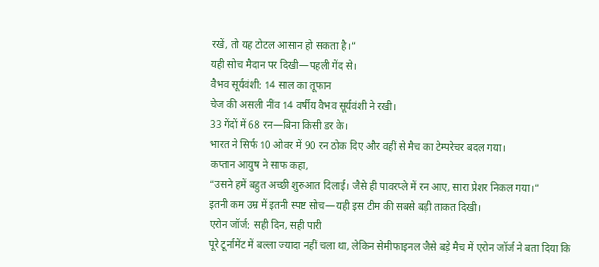रखें, तो यह टोटल आसान हो सकता है।”
यही सोच मैदान पर दिखी—पहली गेंद से।
वैभव सूर्यवंशी: 14 साल का तूफान
चेज की असली नींव 14 वर्षीय वैभव सूर्यवंशी ने रखी।
33 गेंदों में 68 रन—बिना किसी डर के।
भारत ने सिर्फ 10 ओवर में 90 रन ठोक दिए और वहीं से मैच का टेम्परेचर बदल गया।
कप्तान आयुष ने साफ कहा,
“उसने हमें बहुत अच्छी शुरुआत दिलाई। जैसे ही पावरप्ले में रन आए, सारा प्रेशर निकल गया।”
इतनी कम उम्र में इतनी स्पष्ट सोच—यही इस टीम की सबसे बड़ी ताकत दिखी।
एरोन जॉर्ज: सही दिन, सही पारी
पूरे टूर्नामेंट में बल्ला ज्यादा नहीं चला था, लेकिन सेमीफाइनल जैसे बड़े मैच में एरोन जॉर्ज ने बता दिया कि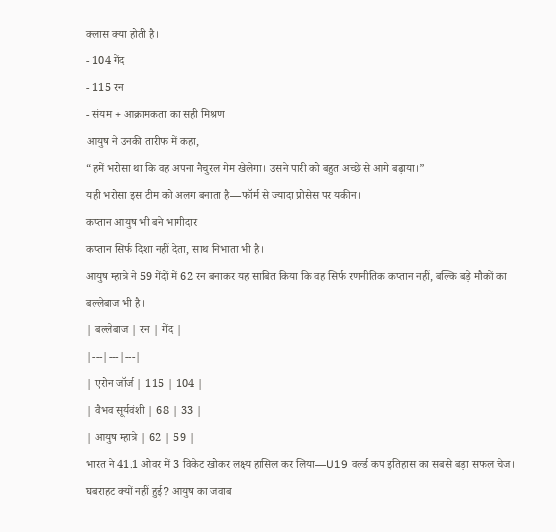क्लास क्या होती है।
- 104 गेंद
- 115 रन
- संयम + आक्रामकता का सही मिश्रण
आयुष ने उनकी तारीफ में कहा,
“हमें भरोसा था कि वह अपना नैचुरल गेम खेलेगा। उसने पारी को बहुत अच्छे से आगे बढ़ाया।”
यही भरोसा इस टीम को अलग बनाता है—फॉर्म से ज्यादा प्रोसेस पर यकीन।
कप्तान आयुष भी बने भागीदार
कप्तान सिर्फ दिशा नहीं देता, साथ निभाता भी है।
आयुष म्हात्रे ने 59 गेंदों में 62 रन बनाकर यह साबित किया कि वह सिर्फ रणनीतिक कप्तान नहीं, बल्कि बड़े मौकों का बल्लेबाज भी है।
| बल्लेबाज | रन | गेंद |
|---|---|---|
| एरोन जॉर्ज | 115 | 104 |
| वैभव सूर्यवंशी | 68 | 33 |
| आयुष म्हात्रे | 62 | 59 |
भारत ने 41.1 ओवर में 3 विकेट खोकर लक्ष्य हासिल कर लिया—U19 वर्ल्ड कप इतिहास का सबसे बड़ा सफल चेज।
घबराहट क्यों नहीं हुई? आयुष का जवाब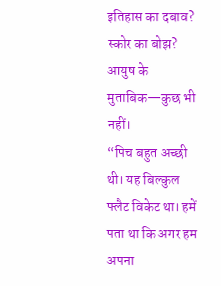इतिहास का दबाव? स्कोर का बोझ?
आयुष के मुताबिक—कुछ भी नहीं।
“पिच बहुत अच्छी थी। यह बिल्कुल फ्लैट विकेट था। हमें पता था कि अगर हम अपना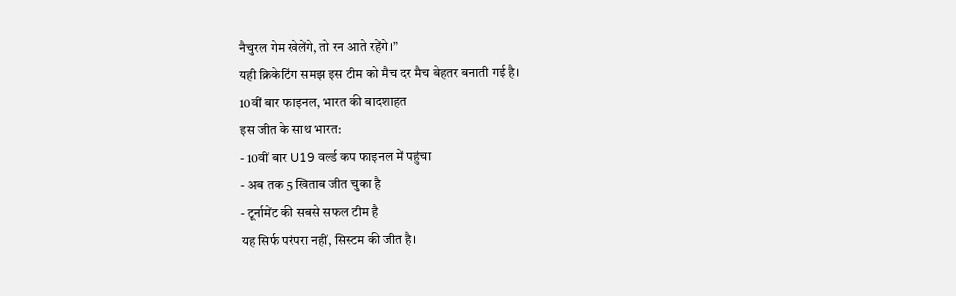नैचुरल गेम खेलेंगे, तो रन आते रहेंगे।”
यही क्रिकेटिंग समझ इस टीम को मैच दर मैच बेहतर बनाती गई है।
10वीं बार फाइनल, भारत की बादशाहत
इस जीत के साथ भारत:
- 10वीं बार U19 वर्ल्ड कप फाइनल में पहुंचा
- अब तक 5 खिताब जीत चुका है
- टूर्नामेंट की सबसे सफल टीम है
यह सिर्फ परंपरा नहीं, सिस्टम की जीत है।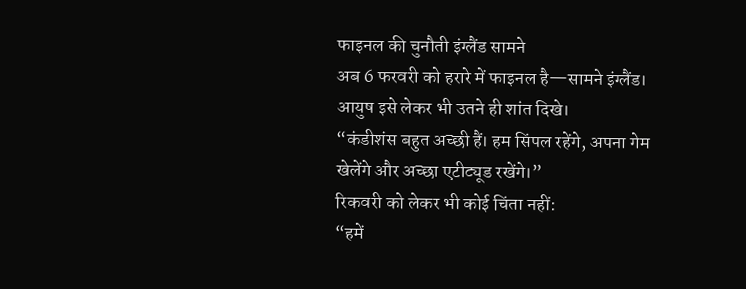फाइनल की चुनौती इंग्लैंड सामने
अब 6 फरवरी को हरारे में फाइनल है—सामने इंग्लैंड।
आयुष इसे लेकर भी उतने ही शांत दिखे।
“कंडीशंस बहुत अच्छी हैं। हम सिंपल रहेंगे, अपना गेम खेलेंगे और अच्छा एटीट्यूड रखेंगे।”
रिकवरी को लेकर भी कोई चिंता नहीं:
“हमें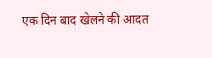एक दिन बाद खेलने की आदत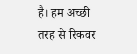है। हम अच्छी तरह से रिकवर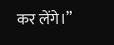कर लेंगे।”